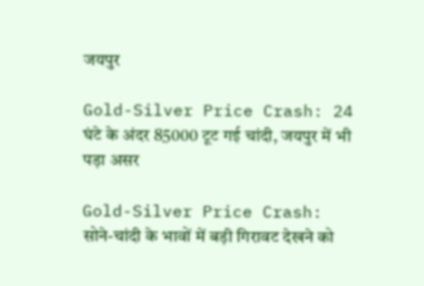जयपुर

Gold-Silver Price Crash: 24 घंटे के अंदर 85000 टूट गई चांदी, जयपुर में भी पड़ा असर

Gold-Silver Price Crash: सोने-चांदी के भावों में बड़ी गिरावट देखने को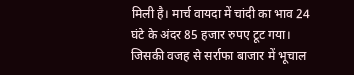मिली है। मार्च वायदा में चांदी का भाव 24 घंटे के अंदर 85 हजार रुपए टूट गया। जिसकी वजह से सर्राफा बाजार में भूचाल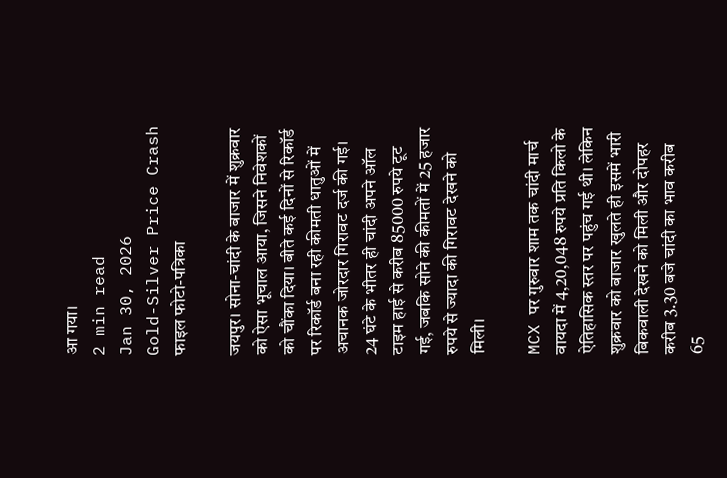आ गया।
2 min read
Jan 30, 2026
Gold-Silver Price Crash
फाइल फोटो-पत्रिका

जयपुर। सोना-चांदी के बाजार में शुक्रवार को ऐसा भूचाल आया, जिसने निवेशकों को चौंका दिया। बीते कई दिनों से रिकॉर्ड पर रिकॉर्ड बना रही कीमती धातुओं में अचानक जोरदार गिरावट दर्ज की गई। 24 घंटे के भीतर ही चांदी अपने ऑल टाइम हाई से करीब 85000 रुपये टूट गई, जबकि सोने की कीमतों में 25 हजार रुपये से ज्यादा की गिरावट देखने को मिली।

MCX पर गुरुवार शाम तक चांदी मार्च वायदा में 4,20,048 रुपये प्रति किलो के ऐतिहासिक स्तर पर पहुंच गई थी। लेकिन शुक्रवार को बाजार खुलते ही इसमें भारी बिकवाली देखने को मिली और दोपहर करीब 3.30 बजे चांदी का भाव करीब 65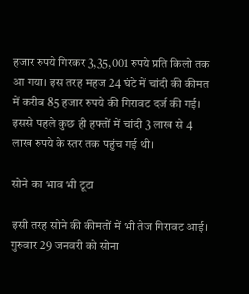हजार रुपये गिरकर 3,35,001 रुपये प्रति किलो तक आ गया। इस तरह महज 24 घंटे में चांदी की कीमत में करीब 85 हजार रुपये की गिरावट दर्ज की गई। इससे पहले कुछ ही हफ्तों में चांदी 3 लाख से 4 लाख रुपये के स्तर तक पहुंच गई थी।

सोने का भाव भी टूटा

इसी तरह सोने की कीमतों में भी तेज गिरावट आई। गुरुवार 29 जनवरी को सोना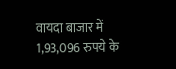वायदा बाजार में 1,93,096 रुपये के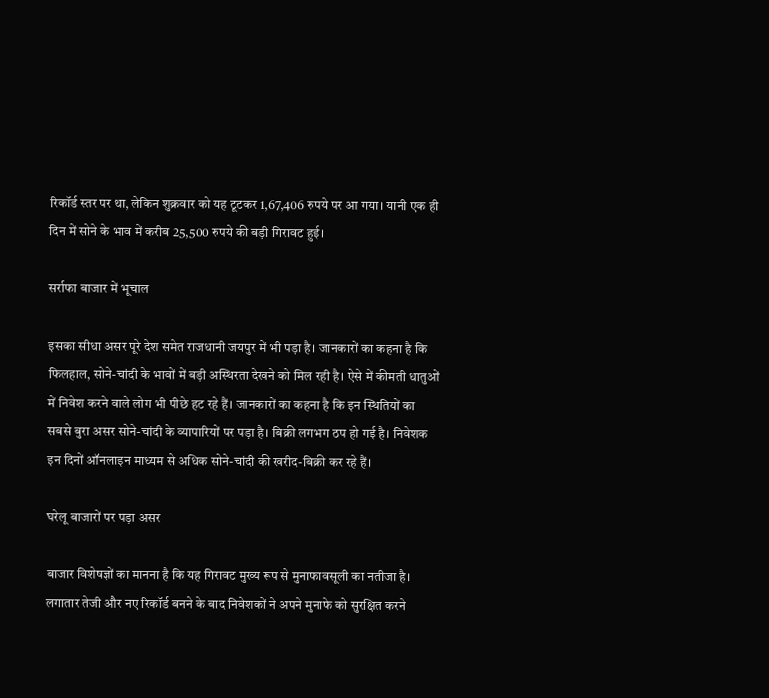रिकॉर्ड स्तर पर था, लेकिन शुक्रवार को यह टूटकर 1,67,406 रुपये पर आ गया। यानी एक ही दिन में सोने के भाव में करीब 25,500 रुपये की बड़ी गिरावट हुई।

सर्राफा बाजार में भूचाल

इसका सीधा असर पूरे देश समेत राजधानी जयपुर में भी पड़ा है। जानकारों का कहना है कि फिलहाल, सोने-चांदी के भावों में बड़ी अस्थिरता देखने को मिल रही है। ऐसे में कीमती धातुओं में निवेश करने वाले लोग भी पीछे हट रहे हैं। जानकारों का कहना है कि इन स्थितियों का सबसे बुरा असर सोने-चांदी के व्यापारियों पर पड़ा है। बिक्री लगभग ठप हो गई है। निवेशक इन दिनों ऑनलाइन माध्यम से अधिक सोने-चांदी की खरीद-बिक्री कर रहे हैं।

घरेलू बाजारों पर पड़ा असर

बाजार विशेषज्ञों का मानना है कि यह गिरावट मुख्य रूप से मुनाफावसूली का नतीजा है। लगातार तेजी और नए रिकॉर्ड बनने के बाद निवेशकों ने अपने मुनाफे को सुरक्षित करने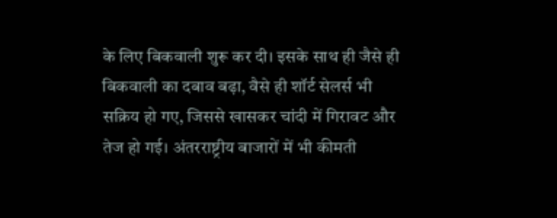के लिए बिकवाली शुरू कर दी। इसके साथ ही जैसे ही बिकवाली का दबाव बढ़ा, वैसे ही शॉर्ट सेलर्स भी सक्रिय हो गए, जिससे खासकर चांदी में गिरावट और तेज हो गई। अंतरराष्ट्रीय बाजारों में भी कीमती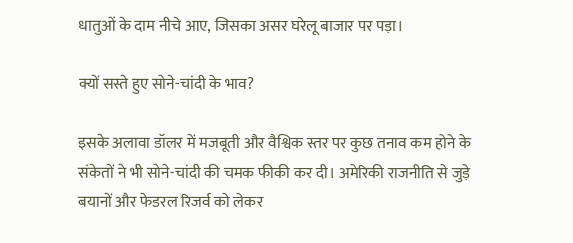धातुओं के दाम नीचे आए, जिसका असर घरेलू बाजार पर पड़ा।

क्यों सस्ते हुए सोने-चांदी के भाव?

इसके अलावा डॉलर में मजबूती और वैश्विक स्तर पर कुछ तनाव कम होने के संकेतों ने भी सोने-चांदी की चमक फीकी कर दी। अमेरिकी राजनीति से जुड़े बयानों और फेडरल रिजर्व को लेकर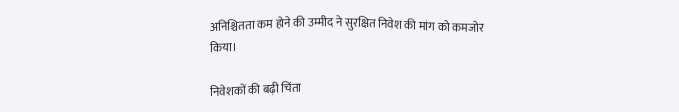अनिश्चितता कम होने की उम्मीद ने सुरक्षित निवेश की मांग को कमजोर किया।

निवेशकों की बढ़ी चिंता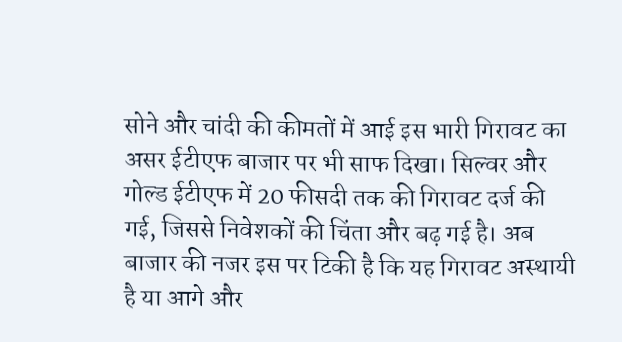सोने और चांदी की कीमतों में आई इस भारी गिरावट का असर ईटीएफ बाजार पर भी साफ दिखा। सिल्वर और गोल्ड ईटीएफ में 20 फीसदी तक की गिरावट दर्ज की गई, जिससे निवेशकों की चिंता और बढ़ गई है। अब बाजार की नजर इस पर टिकी है कि यह गिरावट अस्थायी है या आगे और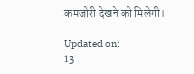कमजोरी देखने को मिलेगी।

Updated on:
13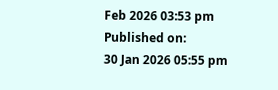Feb 2026 03:53 pm
Published on:
30 Jan 2026 05:55 pm